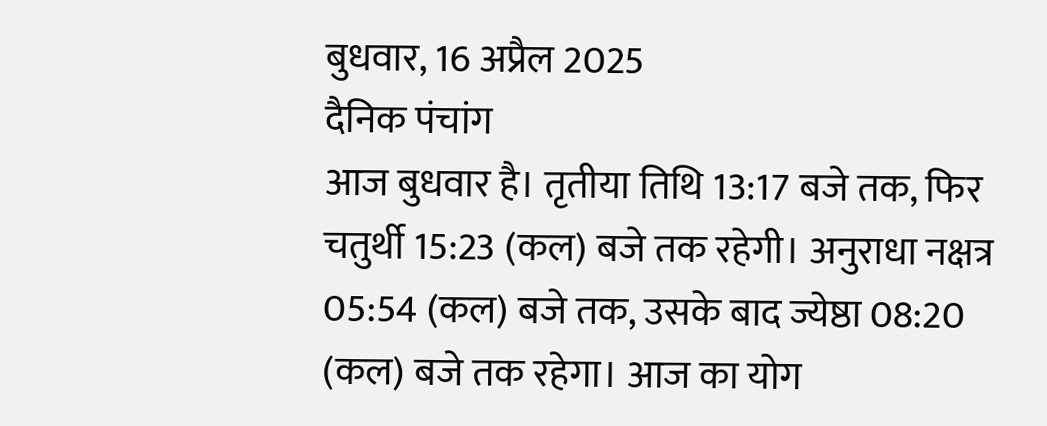बुधवार, 16 अप्रैल 2025
दैनिक पंचांग
आज बुधवार है। तृतीया तिथि 13:17 बजे तक, फिर चतुर्थी 15:23 (कल) बजे तक रहेगी। अनुराधा नक्षत्र 05:54 (कल) बजे तक, उसके बाद ज्येष्ठा 08:20 (कल) बजे तक रहेगा। आज का योग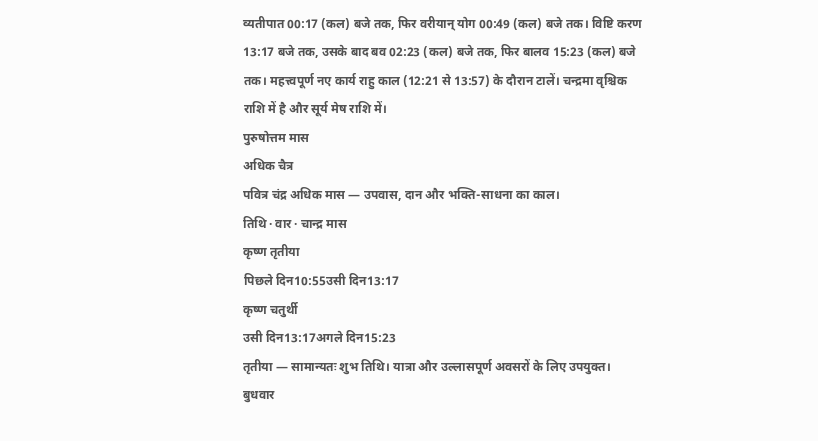व्यतीपात 00:17 (कल) बजे तक, फिर वरीयान् योग 00:49 (कल) बजे तक। विष्टि करण 13:17 बजे तक, उसके बाद बव 02:23 (कल) बजे तक, फिर बालव 15:23 (कल) बजे तक। महत्त्वपूर्ण नए कार्य राहु काल (12:21 से 13:57) के दौरान टालें। चन्द्रमा वृश्चिक राशि में है और सूर्य मेष राशि में।
पुरुषोत्तम मास
अधिक चैत्र
पवित्र चंद्र अधिक मास — उपवास, दान और भक्ति-साधना का काल।
तिथि · वार · चान्द्र मास
कृष्ण तृतीया
पिछले दिन10:55उसी दिन13:17
कृष्ण चतुर्थी
उसी दिन13:17अगले दिन15:23
तृतीया — सामान्यतः शुभ तिथि। यात्रा और उल्लासपूर्ण अवसरों के लिए उपयुक्त।
बुधवार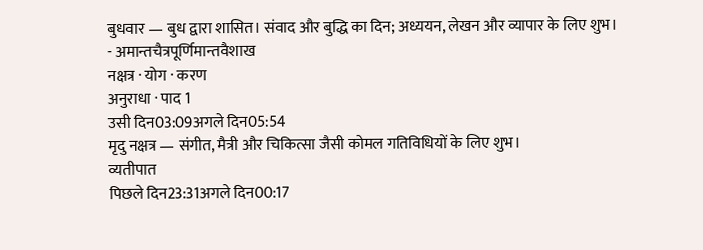बुधवार — बुध द्वारा शासित। संवाद और बुद्धि का दिन; अध्ययन, लेखन और व्यापार के लिए शुभ।
- अमान्तचैत्रपूर्णिमान्तवैशाख
नक्षत्र · योग · करण
अनुराधा · पाद 1
उसी दिन03:09अगले दिन05:54
मृदु नक्षत्र — संगीत, मैत्री और चिकित्सा जैसी कोमल गतिविधियों के लिए शुभ।
व्यतीपात
पिछले दिन23:31अगले दिन00:17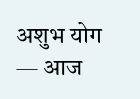अशुभ योग — आज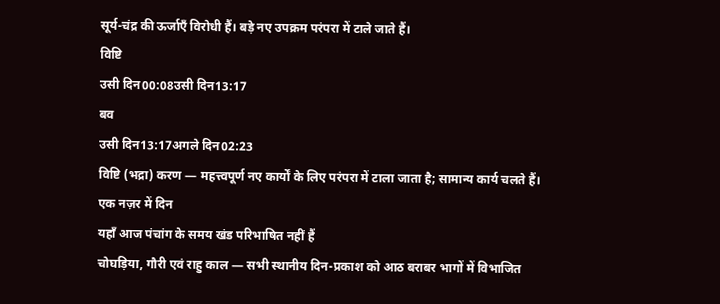सूर्य-चंद्र की ऊर्जाएँ विरोधी हैं। बड़े नए उपक्रम परंपरा में टाले जाते हैं।
विष्टि
उसी दिन00:08उसी दिन13:17
बव
उसी दिन13:17अगले दिन02:23
विष्टि (भद्रा) करण — महत्त्वपूर्ण नए कार्यों के लिए परंपरा में टाला जाता है; सामान्य कार्य चलते हैं।
एक नज़र में दिन
यहाँ आज पंचांग के समय खंड परिभाषित नहीं हैं
चोघड़िया, गौरी एवं राहु काल — सभी स्थानीय दिन-प्रकाश को आठ बराबर भागों में विभाजित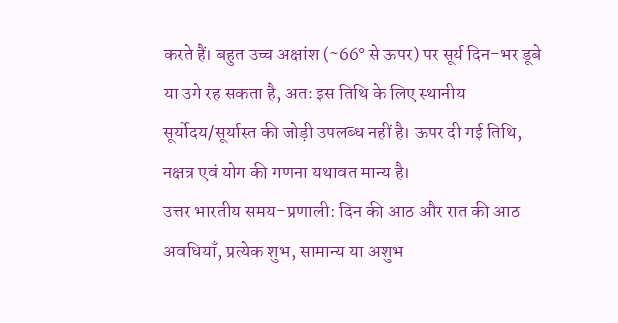करते हैं। बहुत उच्च अक्षांश (~66° से ऊपर) पर सूर्य दिन-भर डूबे या उगे रह सकता है, अतः इस तिथि के लिए स्थानीय सूर्योदय/सूर्यास्त की जोड़ी उपलब्ध नहीं है। ऊपर दी गई तिथि, नक्षत्र एवं योग की गणना यथावत मान्य है।
उत्तर भारतीय समय-प्रणाली: दिन की आठ और रात की आठ अवधियाँ, प्रत्येक शुभ, सामान्य या अशुभ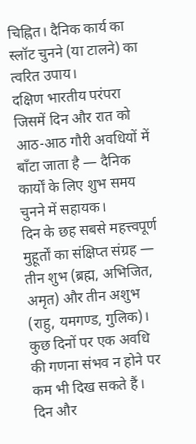चिह्नित। दैनिक कार्य का स्लॉट चुनने (या टालने) का त्वरित उपाय।
दक्षिण भारतीय परंपरा जिसमें दिन और रात को आठ-आठ गौरी अवधियों में बाँटा जाता है — दैनिक कार्यों के लिए शुभ समय चुनने में सहायक।
दिन के छह सबसे महत्त्वपूर्ण मुहूर्तों का संक्षिप्त संग्रह — तीन शुभ (ब्रह्म, अभिजित, अमृत) और तीन अशुभ (राहु, यमगण्ड, गुलिक)। कुछ दिनों पर एक अवधि की गणना संभव न होने पर कम भी दिख सकते हैं।
दिन और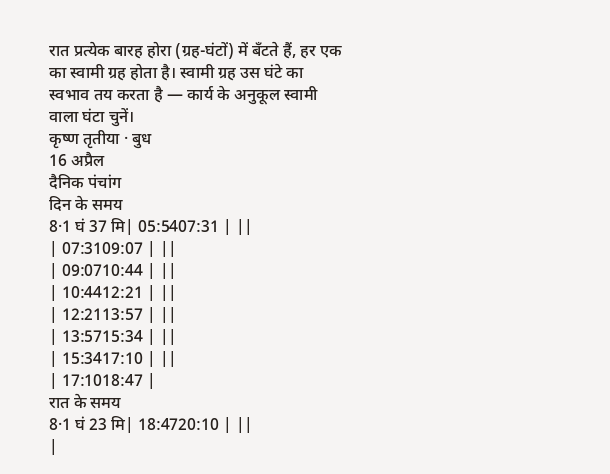रात प्रत्येक बारह होरा (ग्रह-घंटों) में बँटते हैं, हर एक का स्वामी ग्रह होता है। स्वामी ग्रह उस घंटे का स्वभाव तय करता है — कार्य के अनुकूल स्वामी वाला घंटा चुनें।
कृष्ण तृतीया · बुध
16 अप्रैल
दैनिक पंचांग
दिन के समय
8·1 घं 37 मि| 05:5407:31 | ||
| 07:3109:07 | ||
| 09:0710:44 | ||
| 10:4412:21 | ||
| 12:2113:57 | ||
| 13:5715:34 | ||
| 15:3417:10 | ||
| 17:1018:47 |
रात के समय
8·1 घं 23 मि| 18:4720:10 | ||
|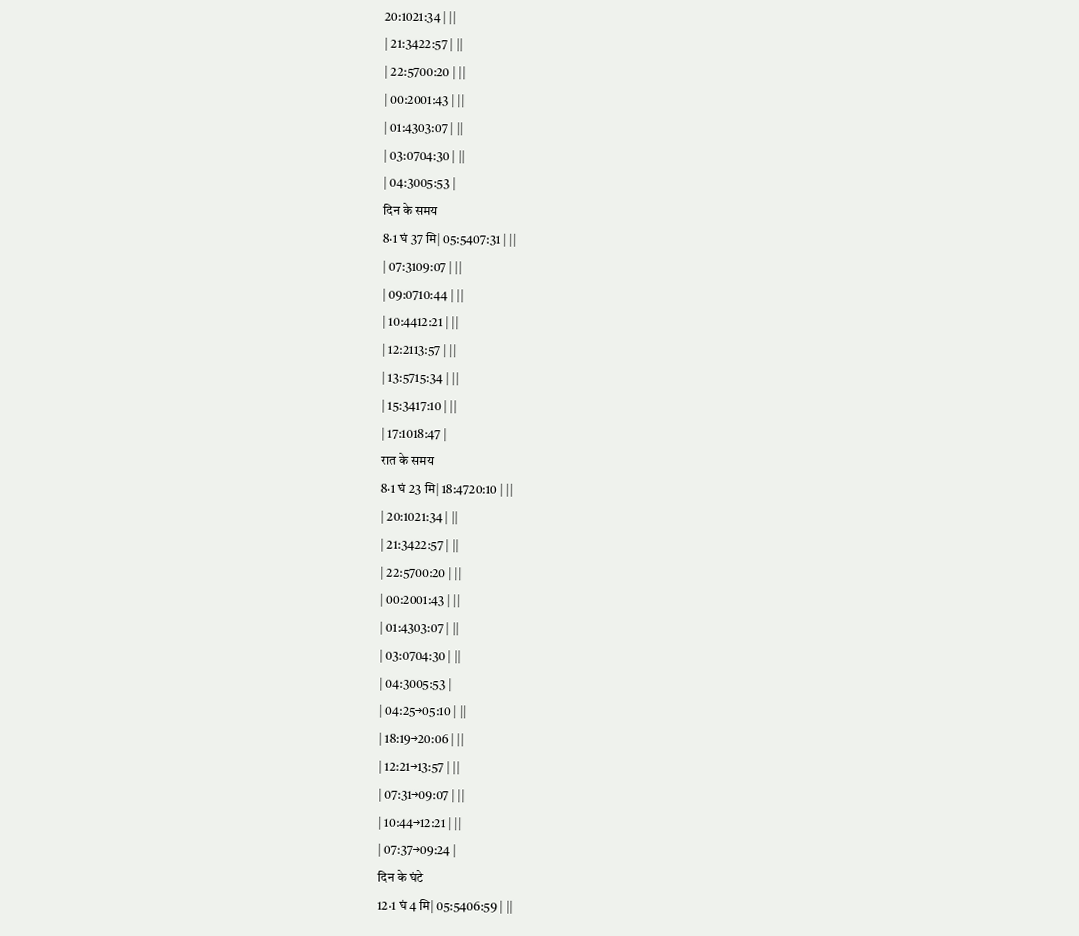20:1021:34 | ||
| 21:3422:57 | ||
| 22:5700:20 | ||
| 00:2001:43 | ||
| 01:4303:07 | ||
| 03:0704:30 | ||
| 04:3005:53 |
दिन के समय
8·1 घं 37 मि| 05:5407:31 | ||
| 07:3109:07 | ||
| 09:0710:44 | ||
| 10:4412:21 | ||
| 12:2113:57 | ||
| 13:5715:34 | ||
| 15:3417:10 | ||
| 17:1018:47 |
रात के समय
8·1 घं 23 मि| 18:4720:10 | ||
| 20:1021:34 | ||
| 21:3422:57 | ||
| 22:5700:20 | ||
| 00:2001:43 | ||
| 01:4303:07 | ||
| 03:0704:30 | ||
| 04:3005:53 |
| 04:25→05:10 | ||
| 18:19→20:06 | ||
| 12:21→13:57 | ||
| 07:31→09:07 | ||
| 10:44→12:21 | ||
| 07:37→09:24 |
दिन के घंटे
12·1 घं 4 मि| 05:5406:59 | ||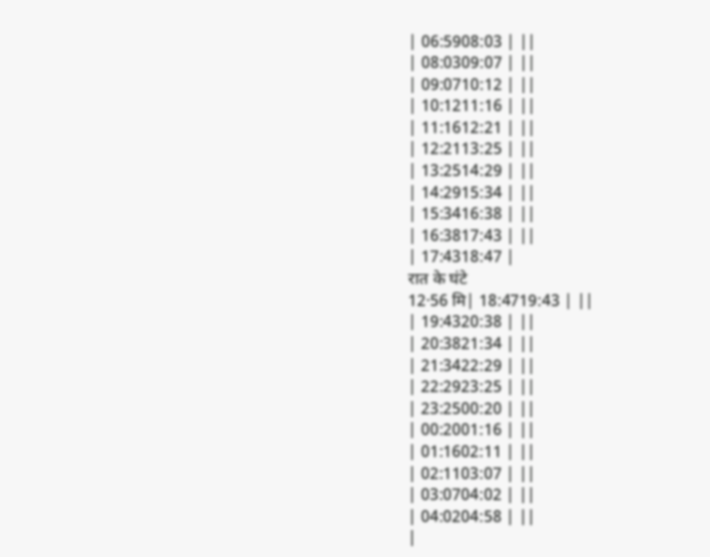| 06:5908:03 | ||
| 08:0309:07 | ||
| 09:0710:12 | ||
| 10:1211:16 | ||
| 11:1612:21 | ||
| 12:2113:25 | ||
| 13:2514:29 | ||
| 14:2915:34 | ||
| 15:3416:38 | ||
| 16:3817:43 | ||
| 17:4318:47 |
रात के घंटे
12·56 मि| 18:4719:43 | ||
| 19:4320:38 | ||
| 20:3821:34 | ||
| 21:3422:29 | ||
| 22:2923:25 | ||
| 23:2500:20 | ||
| 00:2001:16 | ||
| 01:1602:11 | ||
| 02:1103:07 | ||
| 03:0704:02 | ||
| 04:0204:58 | ||
|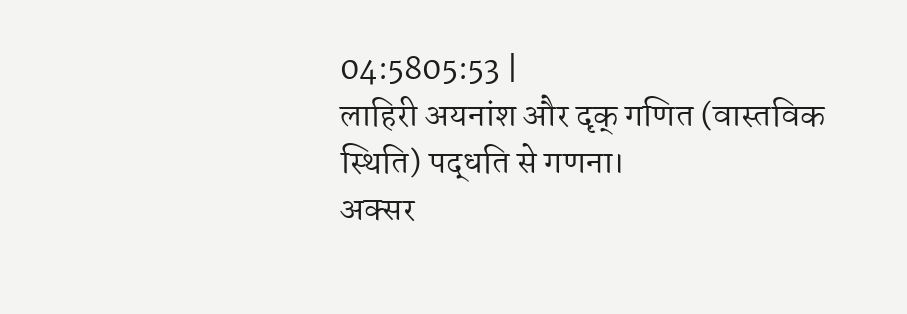04:5805:53 |
लाहिरी अयनांश और दृक् गणित (वास्तविक स्थिति) पद्धति से गणना।
अक्सर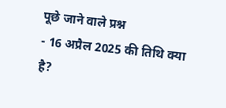पूछे जाने वाले प्रश्न
- 16 अप्रैल 2025 की तिथि क्या है?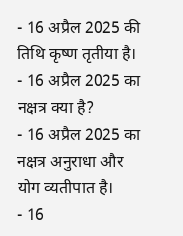- 16 अप्रैल 2025 की तिथि कृष्ण तृतीया है।
- 16 अप्रैल 2025 का नक्षत्र क्या है?
- 16 अप्रैल 2025 का नक्षत्र अनुराधा और योग व्यतीपात है।
- 16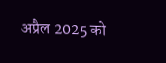अप्रैल 2025 को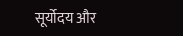सूर्योदय और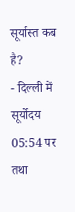सूर्यास्त कब है?
- दिल्ली में सूर्योदय 05:54 पर तथा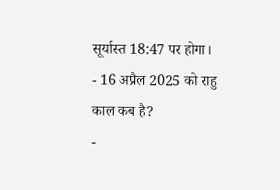सूर्यास्त 18:47 पर होगा।
- 16 अप्रैल 2025 को राहु काल कब है?
-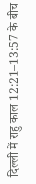दिल्ली में राहु काल 12:21–13:57 के बीच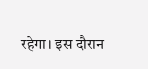रहेगा। इस दौरान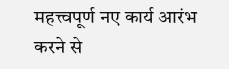महत्त्वपूर्ण नए कार्य आरंभ करने से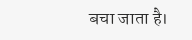बचा जाता है।